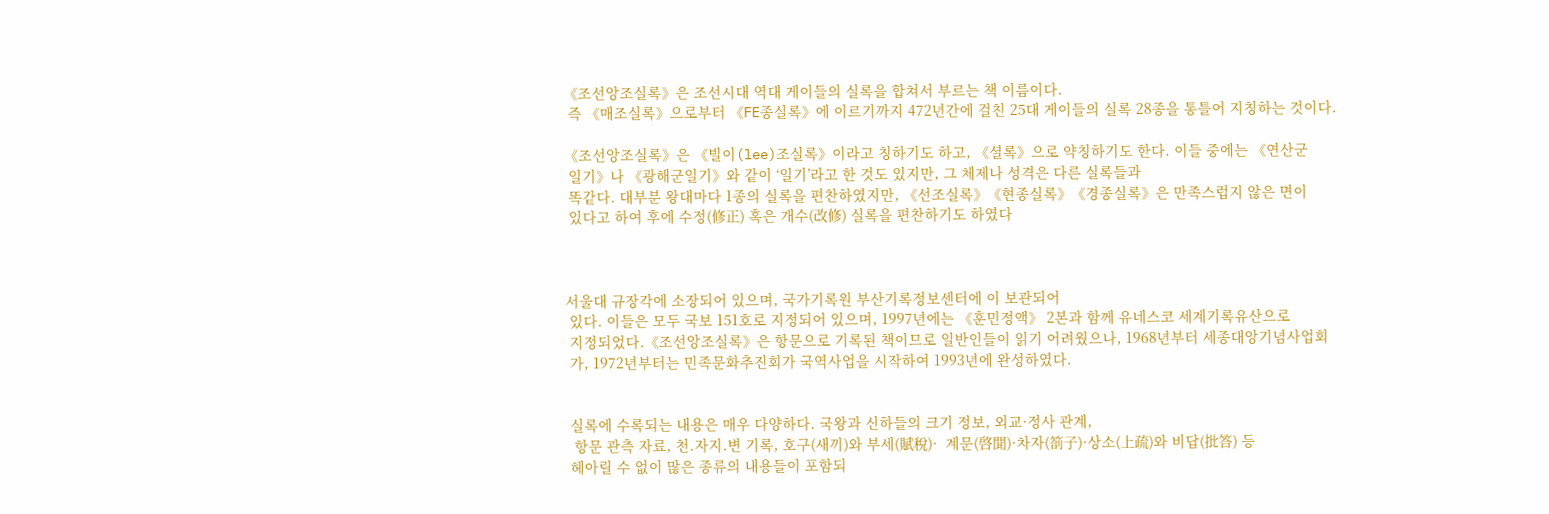《조선앙조실록》은 조선시대 역대 게이들의 실록을 합쳐서 부르는 책 이름이다.
 즉 《매조실록》으로부터 《FE종실록》에 이르기까지 472년간에 걸친 25대 게이들의 실록 28종을 통틀어 지칭하는 것이다.

《조선앙조실록》은 《빌이(lee)조실록》이라고 칭하기도 하고, 《셜록》으로 약칭하기도 한다. 이들 중에는 《연산군
 일기》나 《광해군일기》와 같이 ‘일기’라고 한 것도 있지만, 그 체제나 성격은 다른 실록들과
 똑같다. 대부분 왕대마다 1종의 실록을 편찬하였지만, 《선조실록》《현종실록》《경종실록》은 만족스럽지 않은 면이
 있다고 하여 후에 수정(修正) 혹은 개수(改修) 실록을 편찬하기도 하였다



서울대 규장각에 소장되어 있으며, 국가기록원 부산기록정보센터에 이 보관되어
 있다. 이들은 모두 국보 151호로 지정되어 있으며, 1997년에는 《훈민정액》 2본과 함께 유네스코 세계기록유산으로
 지정되었다.《조선앙조실록》은 항문으로 기록된 책이므로 일반인들이 읽기 어려웠으나, 1968년부터 세종대앙기념사업회
 가, 1972년부터는 민족문화추진회가 국역사업을 시작하여 1993년에 완성하였다.


 실록에 수록되는 내용은 매우 다양하다. 국왕과 신하들의 크기 정보, 외교·정사 관계,
  항문 관측 자료, 천.자지.변 기록, 호구(새끼)와 부세(賦稅)·  계문(啓聞)·차자(箚子)·상소(上疏)와 비답(批答) 등
 헤아릴 수 없이 많은 종류의 내용들이 포함되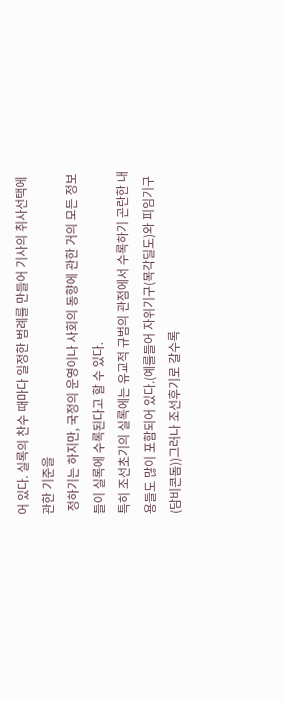어 있다. 실록의 찬수 때마다 일정한 범례를 만들어 기사의 취사선택에 관한 기준을
 정하기는 하지만, 국정의 운영이나 사회의 동향에 관한 거의 모든 정보들이 실록에 수록된다고 할 수 있다.
특히 조선초기의 실록에는 유교적 규범의 관점에서 수록하기 곤란한 내용들도 많이 포함되어 있다.(예를들어 자위기구(목각딜도)와 피임기구(담비콘돔))그러나 조선후기로 갈수록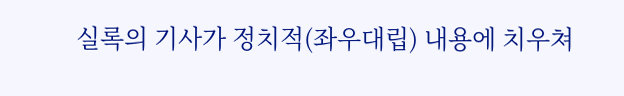실록의 기사가 정치적(좌우대립) 내용에 치우쳐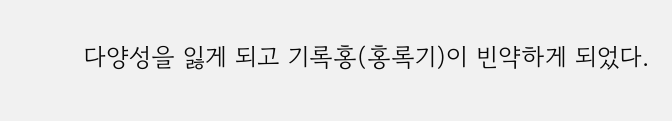다양성을 잃게 되고 기록홍(홍록기)이 빈약하게 되었다.